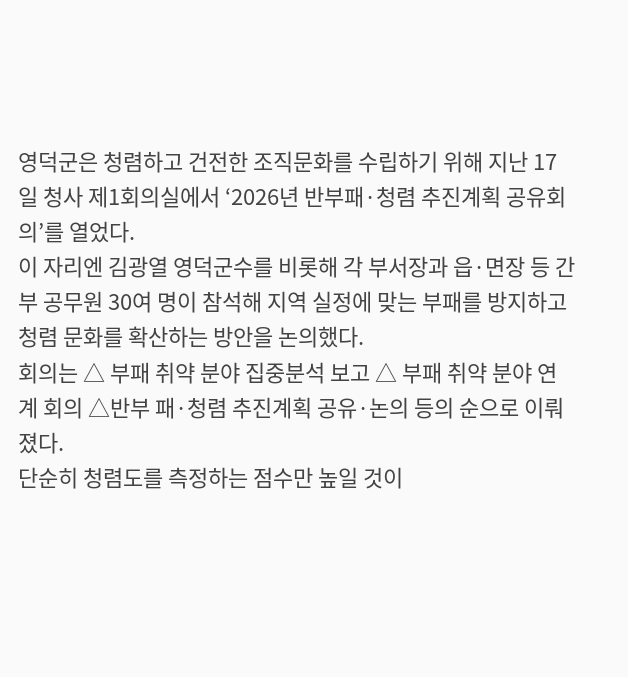영덕군은 청렴하고 건전한 조직문화를 수립하기 위해 지난 17일 청사 제1회의실에서 ‘2026년 반부패·청렴 추진계획 공유회의’를 열었다.
이 자리엔 김광열 영덕군수를 비롯해 각 부서장과 읍·면장 등 간부 공무원 30여 명이 참석해 지역 실정에 맞는 부패를 방지하고 청렴 문화를 확산하는 방안을 논의했다.
회의는 △ 부패 취약 분야 집중분석 보고 △ 부패 취약 분야 연계 회의 △반부 패·청렴 추진계획 공유·논의 등의 순으로 이뤄졌다.
단순히 청렴도를 측정하는 점수만 높일 것이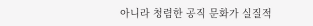아니라 청렴한 공직 문화가 실질적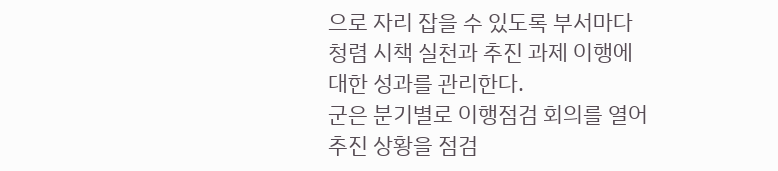으로 자리 잡을 수 있도록 부서마다 청렴 시책 실천과 추진 과제 이행에 대한 성과를 관리한다.
군은 분기별로 이행점검 회의를 열어 추진 상황을 점검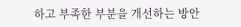하고 부족한 부분을 개선하는 방안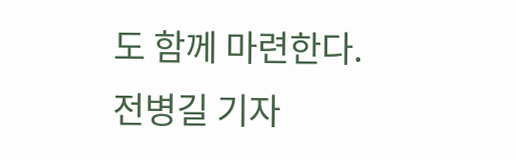도 함께 마련한다.
전병길 기자